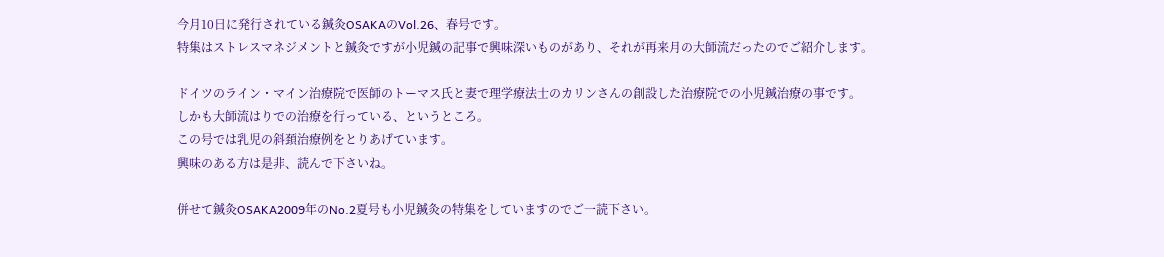今月10日に発行されている鍼灸OSAKAのVol.26、春号です。
特集はストレスマネジメントと鍼灸ですが小児鍼の記事で興味深いものがあり、それが再来月の大師流だったのでご紹介します。

ドイツのライン・マイン治療院で医師のトーマス氏と妻で理学療法士のカリンさんの創設した治療院での小児鍼治療の事です。
しかも大師流はりでの治療を行っている、というところ。
この号では乳児の斜頚治療例をとりあげています。
興味のある方は是非、読んで下さいね。

併せて鍼灸OSAKA2009年のNo.2夏号も小児鍼灸の特集をしていますのでご一読下さい。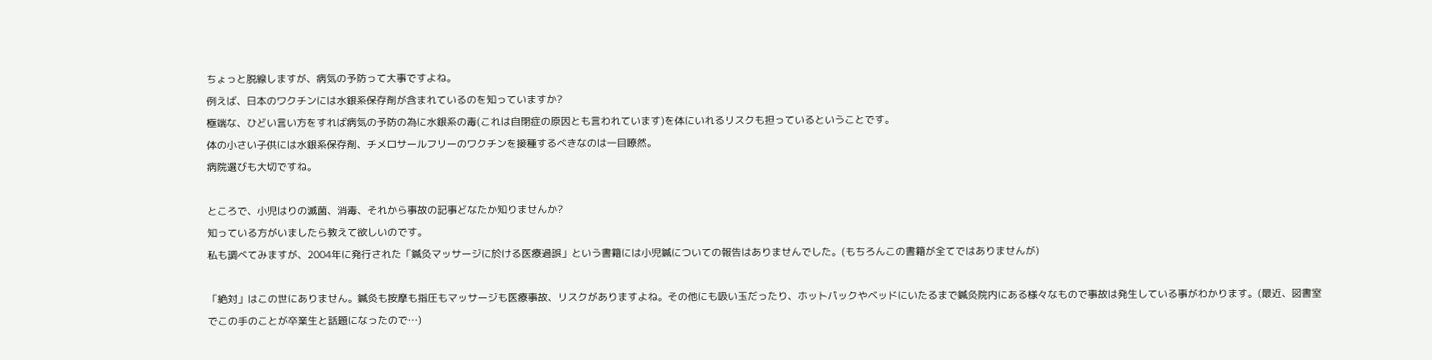ちょっと脱線しますが、病気の予防って大事ですよね。
例えば、日本のワクチンには水銀系保存剤が含まれているのを知っていますか?
極端な、ひどい言い方をすれば病気の予防の為に水銀系の毒(これは自閉症の原因とも言われています)を体にいれるリスクも担っているということです。
体の小さい子供には水銀系保存剤、チメロサールフリーのワクチンを接種するべきなのは一目瞭然。
病院選びも大切ですね。

ところで、小児はりの滅菌、消毒、それから事故の記事どなたか知りませんか?
知っている方がいましたら教えて欲しいのです。
私も調べてみますが、2004年に発行された「鍼灸マッサージに於ける医療過誤」という書籍には小児鍼についての報告はありませんでした。(もちろんこの書籍が全てではありませんが)

「絶対」はこの世にありません。鍼灸も按摩も指圧もマッサージも医療事故、リスクがありますよね。その他にも吸い玉だったり、ホットパックやベッドにいたるまで鍼灸院内にある様々なもので事故は発生している事がわかります。(最近、図書室でこの手のことが卒業生と話題になったので…)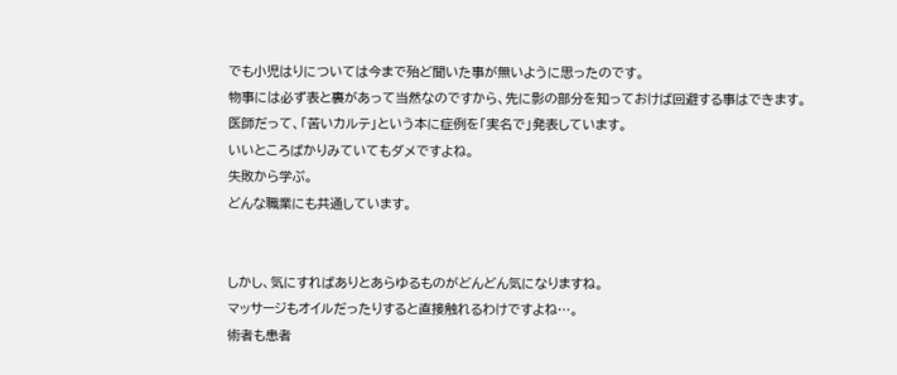でも小児はりについては今まで殆ど聞いた事が無いように思ったのです。
物事には必ず表と裏があって当然なのですから、先に影の部分を知っておけば回避する事はできます。
医師だって、「苦いカルテ」という本に症例を「実名で」発表しています。
いいところばかりみていてもダメですよね。
失敗から学ぶ。
どんな職業にも共通しています。


しかし、気にすればありとあらゆるものがどんどん気になりますね。
マッサージもオイルだったりすると直接触れるわけですよね…。
術者も患者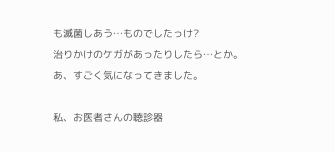も滅菌しあう…ものでしたっけ?
治りかけのケガがあったりしたら…とか。
あ、すごく気になってきました。

私、お医者さんの聴診器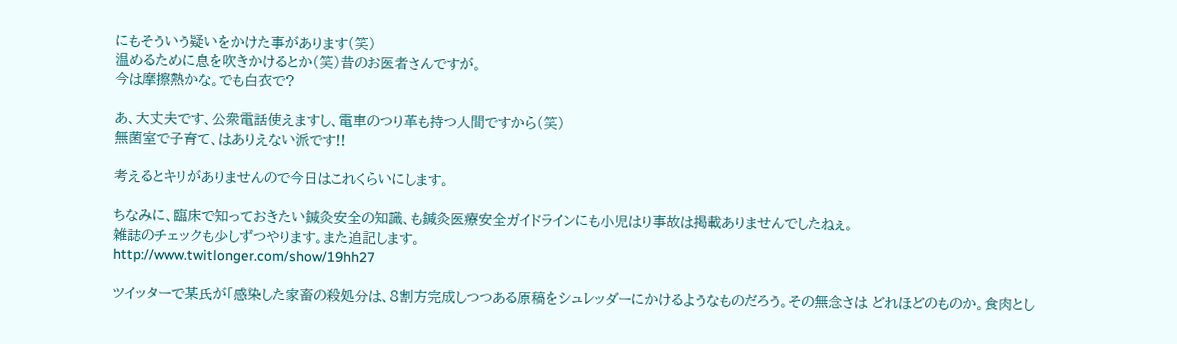にもそういう疑いをかけた事があります(笑)
温めるために息を吹きかけるとか(笑)昔のお医者さんですが。
今は摩擦熱かな。でも白衣で?

あ、大丈夫です、公衆電話使えますし、電車のつり革も持つ人間ですから(笑)
無菌室で子育て、はありえない派です!!

考えるとキリがありませんので今日はこれくらいにします。

ちなみに、臨床で知っておきたい鍼灸安全の知識、も鍼灸医療安全ガイドラインにも小児はり事故は掲載ありませんでしたねぇ。
雑誌のチェックも少しずつやります。また追記します。
http://www.twitlonger.com/show/19hh27

ツイッターで某氏が「感染した家畜の殺処分は、8割方完成しつつある原稿をシュレッダーにかけるようなものだろう。その無念さは どれほどのものか。食肉とし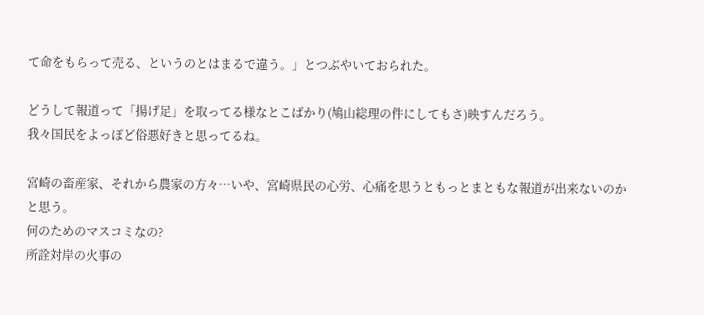て命をもらって売る、というのとはまるで違う。」とつぶやいておられた。

どうして報道って「揚げ足」を取ってる様なとこばかり(鳩山総理の件にしてもさ)映すんだろう。
我々国民をよっぽど俗悪好きと思ってるね。

宮崎の畜産家、それから農家の方々…いや、宮崎県民の心労、心痛を思うともっとまともな報道が出来ないのかと思う。
何のためのマスコミなの?
所詮対岸の火事の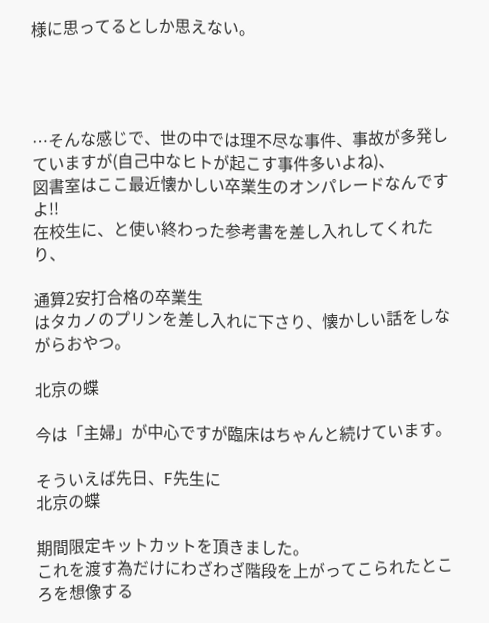様に思ってるとしか思えない。




…そんな感じで、世の中では理不尽な事件、事故が多発していますが(自己中なヒトが起こす事件多いよね)、
図書室はここ最近懐かしい卒業生のオンパレードなんですよ!!
在校生に、と使い終わった参考書を差し入れしてくれたり、

通算2安打合格の卒業生
はタカノのプリンを差し入れに下さり、懐かしい話をしながらおやつ。

北京の蝶

今は「主婦」が中心ですが臨床はちゃんと続けています。

そういえば先日、F先生に
北京の蝶

期間限定キットカットを頂きました。
これを渡す為だけにわざわざ階段を上がってこられたところを想像する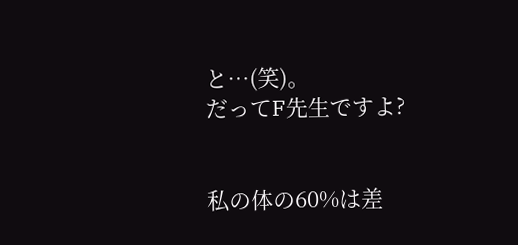と…(笑)。
だってF先生ですよ?


私の体の60%は差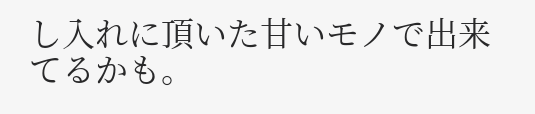し入れに頂いた甘いモノで出来てるかも。